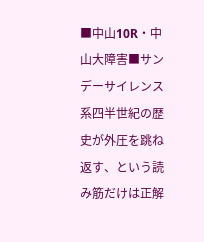■中山10R・中山大障害■サンデーサイレンス系四半世紀の歴史が外圧を跳ね返す、という読み筋だけは正解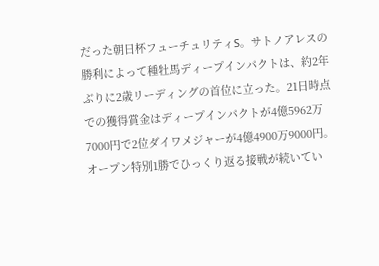だった朝日杯フューチュリティS。サトノアレスの勝利によって種牡馬ディープインパクトは、約2年ぶりに2歳リーディングの首位に立った。21日時点での獲得賞金はディープインパクトが4億5962万7000円で2位ダイワメジャーが4億4900万9000円。オープン特別1勝でひっくり返る接戦が続いてい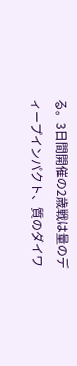る。3日間開催の2歳戦は量のディープインパクト、質のダイワ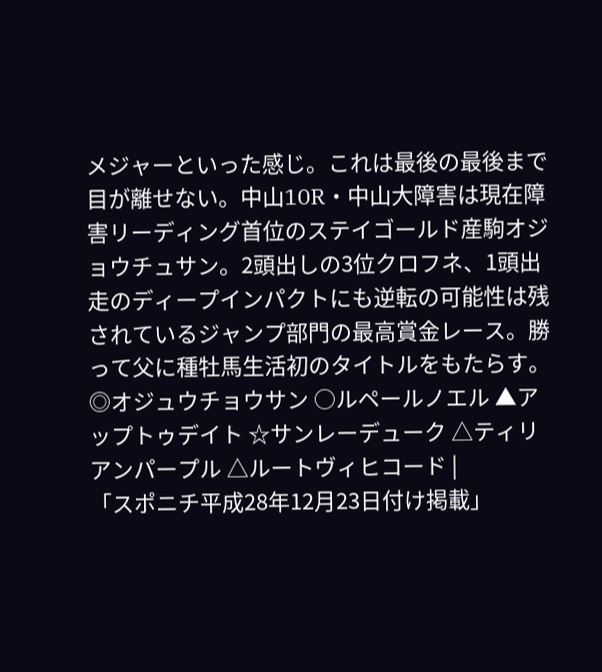メジャーといった感じ。これは最後の最後まで目が離せない。中山10R・中山大障害は現在障害リーディング首位のステイゴールド産駒オジョウチュサン。2頭出しの3位クロフネ、1頭出走のディープインパクトにも逆転の可能性は残されているジャンプ部門の最高賞金レース。勝って父に種牡馬生活初のタイトルをもたらす。 ◎オジュウチョウサン ○ルペールノエル ▲アップトゥデイト ☆サンレーデューク △ティリアンパープル △ルートヴィヒコード |
「スポニチ平成28年12月23日付け掲載」